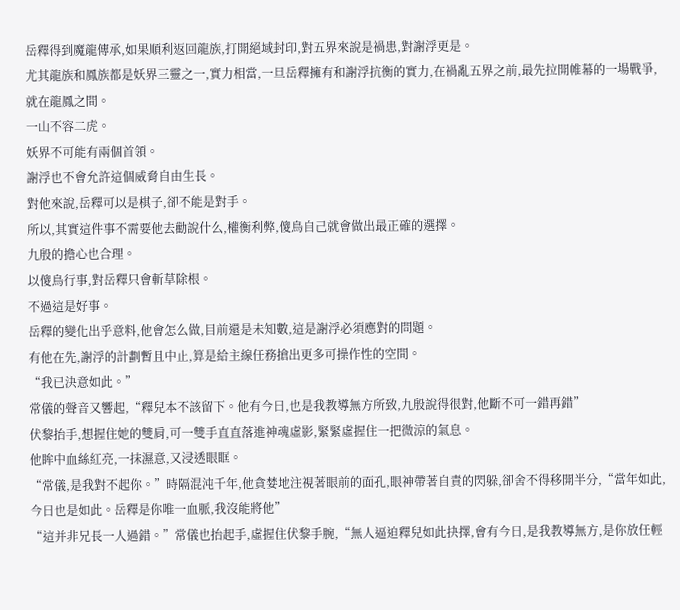岳釋得到魔龍傳承,如果順利返回龍族,打開絕域封印,對五界來說是禍患,對謝浮更是。
尤其龍族和鳳族都是妖界三靈之一,實力相當,一旦岳釋擁有和謝浮抗衡的實力,在禍亂五界之前,最先拉開帷幕的一場戰爭,就在龍鳳之間。
一山不容二虎。
妖界不可能有兩個首領。
謝浮也不會允許這個威脅自由生長。
對他來說,岳釋可以是棋子,卻不能是對手。
所以,其實這件事不需要他去勸說什么,權衡利弊,傻鳥自己就會做出最正確的選擇。
九殷的擔心也合理。
以傻鳥行事,對岳釋只會斬草除根。
不過這是好事。
岳釋的變化出乎意料,他會怎么做,目前還是未知數,這是謝浮必須應對的問題。
有他在先,謝浮的計劃暫且中止,算是給主線任務搶出更多可操作性的空間。
“我已決意如此。”
常儀的聲音又響起,“釋兒本不該留下。他有今日,也是我教導無方所致,九殷說得很對,他斷不可一錯再錯”
伏黎抬手,想握住她的雙肩,可一雙手直直落進神魂虛影,緊緊虛握住一把微涼的氣息。
他眸中血絲紅亮,一抹濕意,又浸透眼眶。
“常儀,是我對不起你。”時隔混沌千年,他貪婪地注視著眼前的面孔,眼神帶著自責的閃躲,卻舍不得移開半分,“當年如此,今日也是如此。岳釋是你唯一血脈,我沒能將他”
“這并非兄長一人過錯。”常儀也抬起手,虛握住伏黎手腕,“無人逼迫釋兒如此抉擇,會有今日,是我教導無方,是你放任輕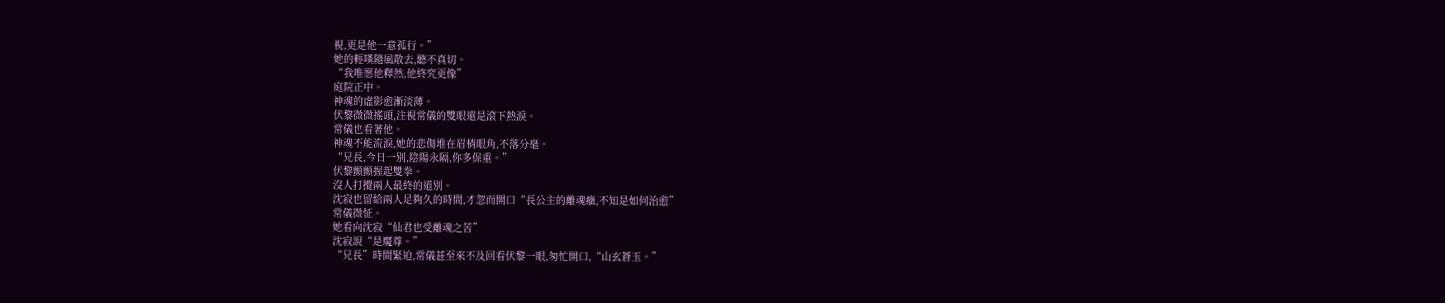視,更是他一意孤行。”
她的輕嘆隨風散去,聽不真切。
“我唯愿他釋然,他終究更像”
庭院正中。
神魂的虛影愈漸淡薄。
伏黎微微搖頭,注視常儀的雙眼還是滾下熱淚。
常儀也看著他。
神魂不能流淚,她的悲傷堆在眉梢眼角,不落分毫。
“兄長,今日一別,陰陽永隔,你多保重。”
伏黎顫顫握起雙拳。
沒人打攪兩人最終的道別。
沈寂也留給兩人足夠久的時間,才忽而開口“長公主的離魂癥,不知是如何治愈”
常儀微怔。
她看向沈寂“仙君也受離魂之苦”
沈寂說“是魔尊。”
“兄長”時間緊迫,常儀甚至來不及回看伏黎一眼,匆忙開口,“山玄蒼玉。”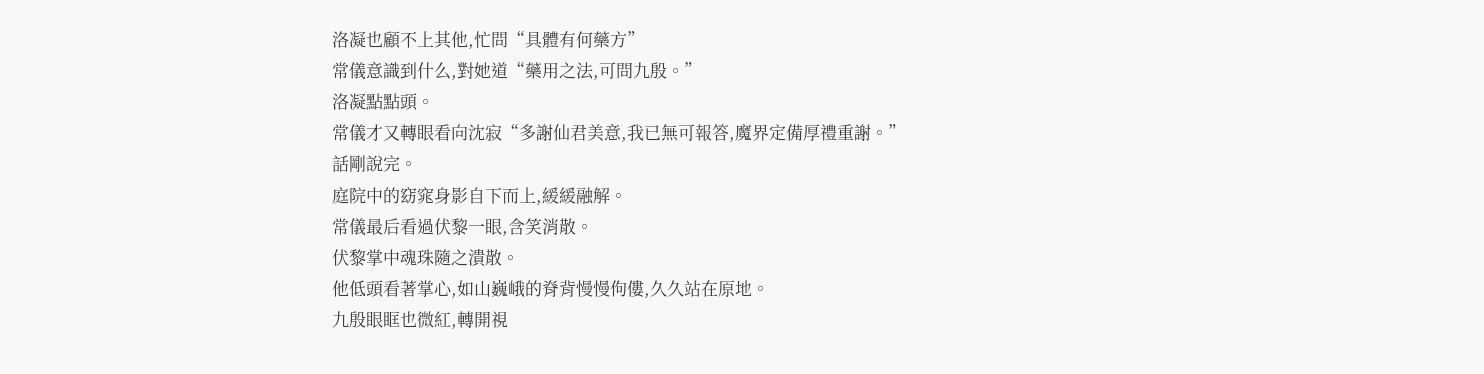洛凝也顧不上其他,忙問“具體有何藥方”
常儀意識到什么,對她道“藥用之法,可問九殷。”
洛凝點點頭。
常儀才又轉眼看向沈寂“多謝仙君美意,我已無可報答,魔界定備厚禮重謝。”
話剛說完。
庭院中的窈窕身影自下而上,緩緩融解。
常儀最后看過伏黎一眼,含笑消散。
伏黎掌中魂珠隨之潰散。
他低頭看著掌心,如山巍峨的脊背慢慢佝僂,久久站在原地。
九殷眼眶也微紅,轉開視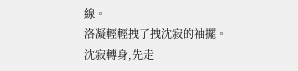線。
洛凝輕輕拽了拽沈寂的袖擺。
沈寂轉身,先走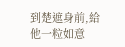到楚遮身前,給他一粒如意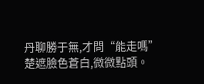丹聊勝于無,才問“能走嗎”
楚遮臉色蒼白,微微點頭。